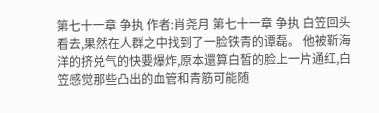第七十一章 争执 作者:肖尧月 第七十一章 争执 白笠回头看去,果然在人群之中找到了一脸铁青的谭磊。 他被靳海洋的挤兑气的快要爆炸,原本還算白皙的脸上一片通红,白笠感觉那些凸出的血管和青筋可能随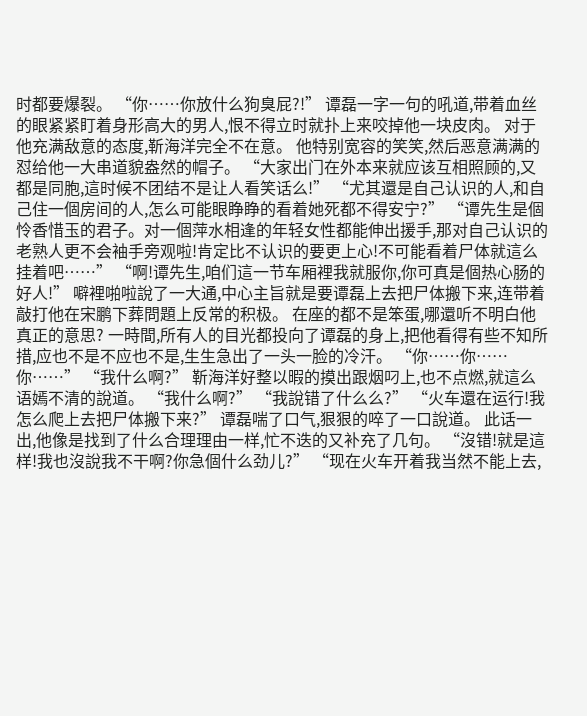时都要爆裂。 “你……你放什么狗臭屁?!” 谭磊一字一句的吼道,带着血丝的眼紧紧盯着身形高大的男人,恨不得立时就扑上来咬掉他一块皮肉。 对于他充满敌意的态度,靳海洋完全不在意。 他特别宽容的笑笑,然后恶意满满的怼给他一大串道貌盎然的帽子。 “大家出门在外本来就应该互相照顾的,又都是同胞,這时候不团结不是让人看笑话么!” “尤其還是自己认识的人,和自己住一個房间的人,怎么可能眼睁睁的看着她死都不得安宁?” “谭先生是個怜香惜玉的君子。对一個萍水相逢的年轻女性都能伸出援手,那对自己认识的老熟人更不会袖手旁观啦!肯定比不认识的要更上心!不可能看着尸体就這么挂着吧……” “啊!谭先生,咱们這一节车厢裡我就服你,你可真是個热心肠的好人!” 噼裡啪啦說了一大通,中心主旨就是要谭磊上去把尸体搬下来,连带着敲打他在宋鹏下葬問題上反常的积极。 在座的都不是笨蛋,哪還听不明白他真正的意思? 一時間,所有人的目光都投向了谭磊的身上,把他看得有些不知所措,应也不是不应也不是,生生急出了一头一脸的冷汗。 “你……你……你……” “我什么啊?” 靳海洋好整以暇的摸出跟烟叼上,也不点燃,就這么语嫣不清的說道。 “我什么啊?” “我說错了什么么?” “火车還在运行!我怎么爬上去把尸体搬下来?” 谭磊喘了口气,狠狠的啐了一口說道。 此话一出,他像是找到了什么合理理由一样,忙不迭的又补充了几句。 “沒错!就是這样!我也沒說我不干啊?你急個什么劲儿?” “现在火车开着我当然不能上去,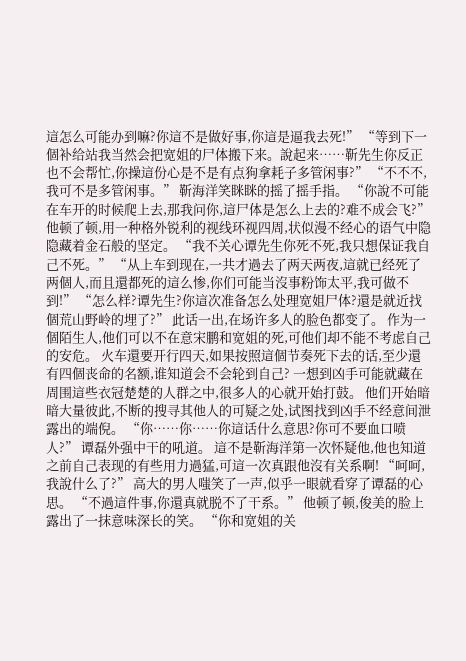這怎么可能办到嘛?你這不是做好事,你這是逼我去死!” “等到下一個补给站我当然会把宽姐的尸体搬下来。說起来……靳先生你反正也不会帮忙,你操這份心是不是有点狗拿耗子多管闲事?” “不不不,我可不是多管闲事。” 靳海洋笑眯眯的摇了摇手指。 “你說不可能在车开的时候爬上去,那我问你,這尸体是怎么上去的?难不成会飞?” 他顿了顿,用一种格外锐利的视线环视四周,状似漫不经心的语气中隐隐藏着金石般的坚定。 “我不关心谭先生你死不死,我只想保证我自己不死。” “从上车到现在,一共才過去了两天两夜,這就已经死了两個人,而且還都死的這么惨,你们可能当沒事粉饰太平,我可做不到!” “怎么样?谭先生?你這次准备怎么处理宽姐尸体?還是就近找個荒山野岭的埋了?” 此话一出,在场许多人的脸色都变了。 作为一個陌生人,他们可以不在意宋鹏和宽姐的死,可他们却不能不考虑自己的安危。 火车還要开行四天,如果按照這個节奏死下去的话,至少還有四個丧命的名额,谁知道会不会轮到自己? 一想到凶手可能就藏在周围這些衣冠楚楚的人群之中,很多人的心就开始打鼓。 他们开始暗暗大量彼此,不断的搜寻其他人的可疑之处,试图找到凶手不经意间泄露出的端倪。 “你……你……你這话什么意思?你可不要血口喷人?” 谭磊外强中干的吼道。 這不是靳海洋第一次怀疑他,他也知道之前自己表现的有些用力過猛,可這一次真跟他沒有关系啊! “呵呵,我說什么了?” 高大的男人嗤笑了一声,似乎一眼就看穿了谭磊的心思。 “不過這件事,你還真就脱不了干系。” 他顿了顿,俊美的脸上露出了一抹意味深长的笑。 “你和宽姐的关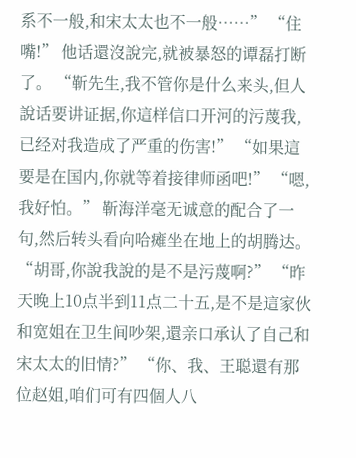系不一般,和宋太太也不一般……” “住嘴!” 他话還沒說完,就被暴怒的谭磊打断了。 “靳先生,我不管你是什么来头,但人說话要讲证据,你這样信口开河的污蔑我,已经对我造成了严重的伤害!” “如果這要是在国内,你就等着接律师函吧!” “嗯,我好怕。” 靳海洋毫无诚意的配合了一句,然后转头看向哈瘫坐在地上的胡腾达。 “胡哥,你說我說的是不是污蔑啊?” “昨天晚上10点半到11点二十五,是不是這家伙和宽姐在卫生间吵架,還亲口承认了自己和宋太太的旧情?” “你、我、王聪還有那位赵姐,咱们可有四個人八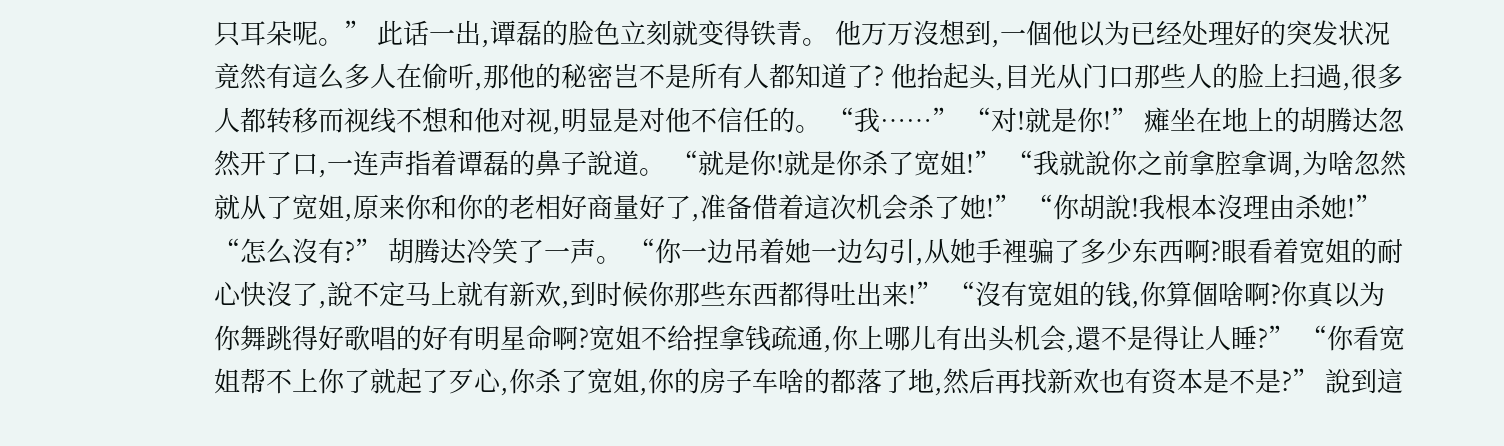只耳朵呢。” 此话一出,谭磊的脸色立刻就变得铁青。 他万万沒想到,一個他以为已经处理好的突发状况竟然有這么多人在偷听,那他的秘密岂不是所有人都知道了? 他抬起头,目光从门口那些人的脸上扫過,很多人都转移而视线不想和他对视,明显是对他不信任的。 “我……” “对!就是你!” 瘫坐在地上的胡腾达忽然开了口,一连声指着谭磊的鼻子說道。 “就是你!就是你杀了宽姐!” “我就說你之前拿腔拿调,为啥忽然就从了宽姐,原来你和你的老相好商量好了,准备借着這次机会杀了她!” “你胡說!我根本沒理由杀她!” “怎么沒有?” 胡腾达冷笑了一声。 “你一边吊着她一边勾引,从她手裡骗了多少东西啊?眼看着宽姐的耐心快沒了,說不定马上就有新欢,到时候你那些东西都得吐出来!” “沒有宽姐的钱,你算個啥啊?你真以为你舞跳得好歌唱的好有明星命啊?宽姐不给捏拿钱疏通,你上哪儿有出头机会,還不是得让人睡?” “你看宽姐帮不上你了就起了歹心,你杀了宽姐,你的房子车啥的都落了地,然后再找新欢也有资本是不是?” 說到這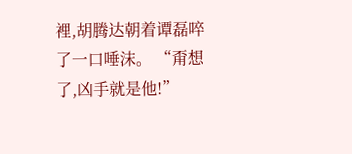裡,胡腾达朝着谭磊啐了一口唾沫。 “甭想了,凶手就是他!”